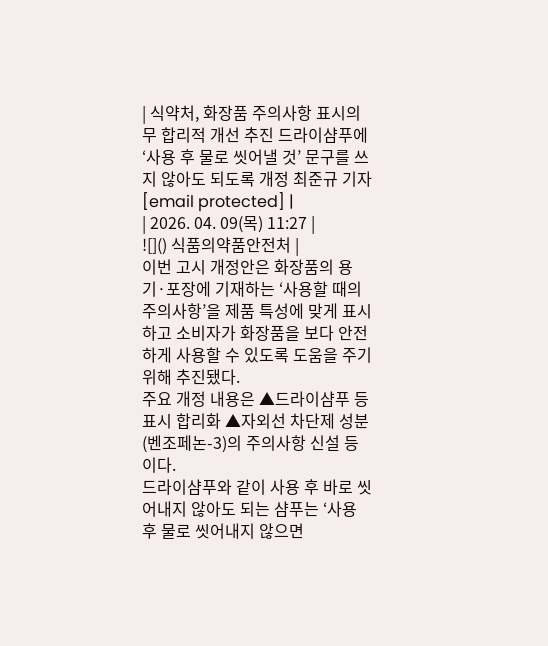| 식약처, 화장품 주의사항 표시의무 합리적 개선 추진 드라이샴푸에 ‘사용 후 물로 씻어낼 것’ 문구를 쓰지 않아도 되도록 개정 최준규 기자 [email protected] |
| 2026. 04. 09(목) 11:27 |
![]() 식품의약품안전처 |
이번 고시 개정안은 화장품의 용기·포장에 기재하는 ‘사용할 때의 주의사항’을 제품 특성에 맞게 표시하고 소비자가 화장품을 보다 안전하게 사용할 수 있도록 도움을 주기 위해 추진됐다.
주요 개정 내용은 ▲드라이샴푸 등 표시 합리화 ▲자외선 차단제 성분(벤조페논-3)의 주의사항 신설 등이다.
드라이샴푸와 같이 사용 후 바로 씻어내지 않아도 되는 샴푸는 ‘사용 후 물로 씻어내지 않으면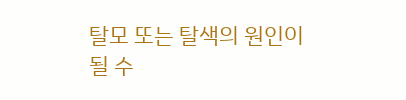탈모 또는 탈색의 원인이 될 수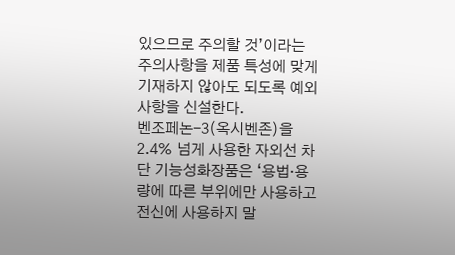있으므로 주의할 것’이라는 주의사항을 제품 특성에 맞게 기재하지 않아도 되도록 예외사항을 신설한다.
벤조페논-3(옥시벤존)을 2.4% 넘게 사용한 자외선 차단 기능성화장품은 ‘용법·용량에 따른 부위에만 사용하고 전신에 사용하지 말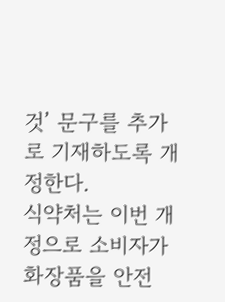것’ 문구를 추가로 기재하도록 개정한다.
식약처는 이번 개정으로 소비자가 화장품을 안전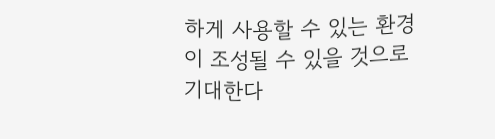하게 사용할 수 있는 환경이 조성될 수 있을 것으로 기대한다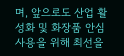며, 앞으로도 산업 활성화 및 화장품 안심 사용을 위해 최선을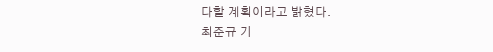다할 계획이라고 밝혔다.
최준규 기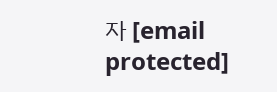자 [email protected]